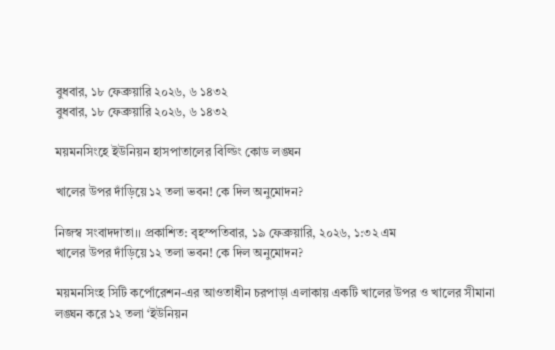বুধবার, ১৮ ফেব্রুয়ারি ২০২৬, ৬ ১৪৩২
বুধবার, ১৮ ফেব্রুয়ারি ২০২৬, ৬ ১৪৩২

ময়মনসিংহে ইউনিয়ন হাসপাতালের বিল্ডিং কোড লঙ্ঘন

খালের উপর দাঁড়িয়ে ১২ তলা ভবন! কে দিল অনুমোদন?

নিজস্ব সংবাদদাতা।। প্রকাশিত: বৃহস্পতিবার, ১৯ ফেব্রুয়ারি, ২০২৬, ১:৩২ এম
খালের উপর দাঁড়িয়ে ১২ তলা ভবন! কে দিল অনুমোদন?

ময়মনসিংহ সিটি কর্পোরেশন-এর আওতাধীন চরপাড়া এলাকায় একটি খালের উপর ও খালের সীমানা লঙ্ঘন করে ১২ তলা ‘ইউনিয়ন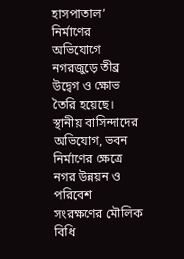হাসপাতাল’ নির্মাণের অভিযোগে নগরজুড়ে তীব্র উদ্বেগ ও ক্ষোভ তৈরি হয়েছে। স্থানীয় বাসিন্দাদের অভিযোগ, ভবন নির্মাণের ক্ষেত্রে নগর উন্নয়ন ও পরিবেশ সংরক্ষণের মৌলিক বিধি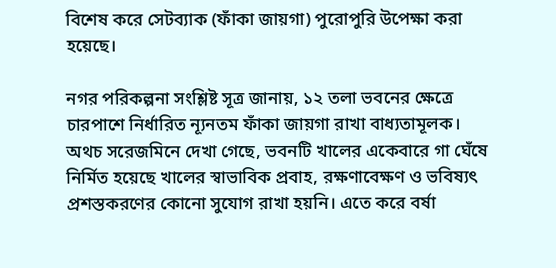বিশেষ করে সেটব্যাক (ফাঁকা জায়গা) পুরোপুরি উপেক্ষা করা হয়েছে।

নগর পরিকল্পনা সংশ্লিষ্ট সূত্র জানায়, ১২ তলা ভবনের ক্ষেত্রে চারপাশে নির্ধারিত ন্যূনতম ফাঁকা জায়গা রাখা বাধ্যতামূলক। অথচ সরেজমিনে দেখা গেছে, ভবনটি খালের একেবারে গা ঘেঁষে নির্মিত হয়েছে খালের স্বাভাবিক প্রবাহ, রক্ষণাবেক্ষণ ও ভবিষ্যৎ প্রশস্তকরণের কোনো সুযোগ রাখা হয়নি। এতে করে বর্ষা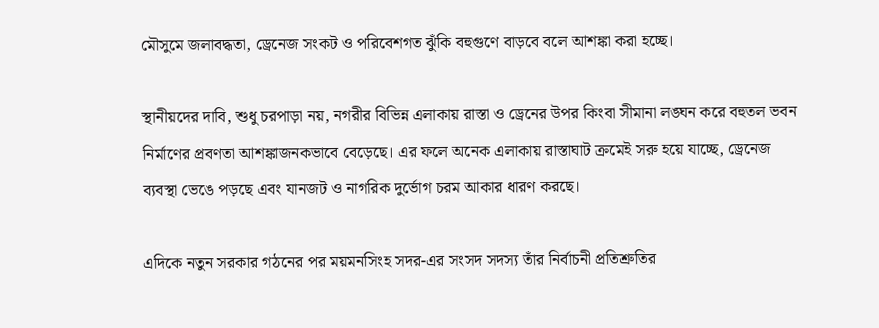মৌসুমে জলাবদ্ধতা, ড্রেনেজ সংকট ও পরিবেশগত ঝুঁকি বহুগুণে বাড়বে বলে আশঙ্কা করা হচ্ছে।

স্থানীয়দের দাবি, শুধু চরপাড়া নয়, নগরীর বিভিন্ন এলাকায় রাস্তা ও ড্রেনের উপর কিংবা সীমানা লঙ্ঘন করে বহুতল ভবন নির্মাণের প্রবণতা আশঙ্কাজনকভাবে বেড়েছে। এর ফলে অনেক এলাকায় রাস্তাঘাট ক্রমেই সরু হয়ে যাচ্ছে, ড্রেনেজ ব্যবস্থা ভেঙে পড়ছে এবং যানজট ও নাগরিক দুর্ভোগ চরম আকার ধারণ করছে।

এদিকে নতুন সরকার গঠনের পর ময়মনসিংহ সদর-এর সংসদ সদস্য তাঁর নির্বাচনী প্রতিশ্রুতির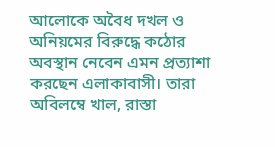আলোকে অবৈধ দখল ও অনিয়মের বিরুদ্ধে কঠোর অবস্থান নেবেন এমন প্রত্যাশা করছেন এলাকাবাসী। তারা অবিলম্বে খাল, রাস্তা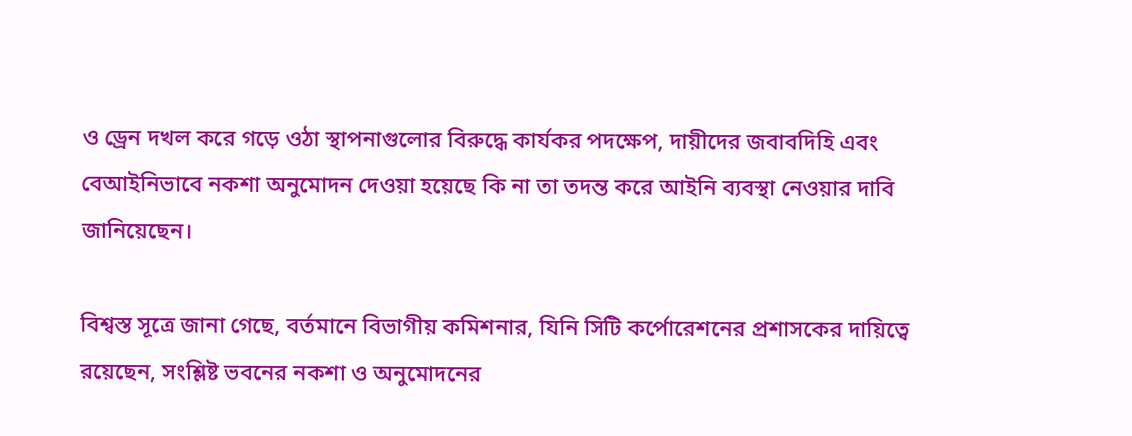ও ড্রেন দখল করে গড়ে ওঠা স্থাপনাগুলোর বিরুদ্ধে কার্যকর পদক্ষেপ, দায়ীদের জবাবদিহি এবং বেআইনিভাবে নকশা অনুমোদন দেওয়া হয়েছে কি না তা তদন্ত করে আইনি ব্যবস্থা নেওয়ার দাবি জানিয়েছেন।

বিশ্বস্ত সূত্রে জানা গেছে, বর্তমানে বিভাগীয় কমিশনার, যিনি সিটি কর্পোরেশনের প্রশাসকের দায়িত্বে রয়েছেন, সংশ্লিষ্ট ভবনের নকশা ও অনুমোদনের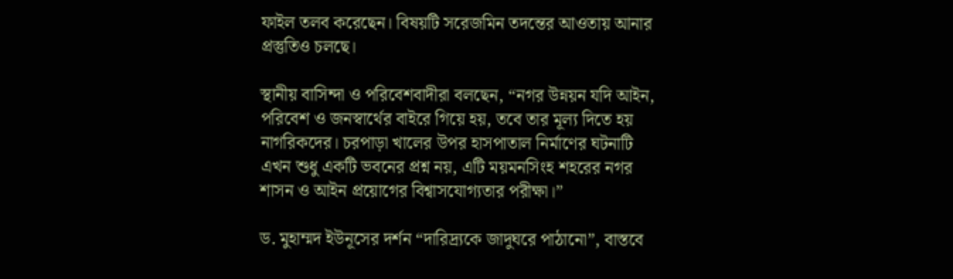ফাইল তলব করেছেন। বিষয়টি সরেজমিন তদন্তের আওতায় আনার প্রস্তুতিও চলছে।

স্থানীয় বাসিন্দা ও পরিবেশবাদীরা বলছেন, “নগর উন্নয়ন যদি আইন, পরিবেশ ও জনস্বার্থের বাইরে গিয়ে হয়, তবে তার মূল্য দিতে হয় নাগরিকদের। চরপাড়া খালের উপর হাসপাতাল নির্মাণের ঘটনাটি এখন শুধু একটি ভবনের প্রশ্ন নয়, এটি ময়মনসিংহ শহরের নগর শাসন ও আইন প্রয়োগের বিশ্বাসযোগ্যতার পরীক্ষা।”

ড. মুহাম্মদ ইউনূসের দর্শন “দারিদ্র্যকে জাদুঘরে পাঠানো”, বাস্তবে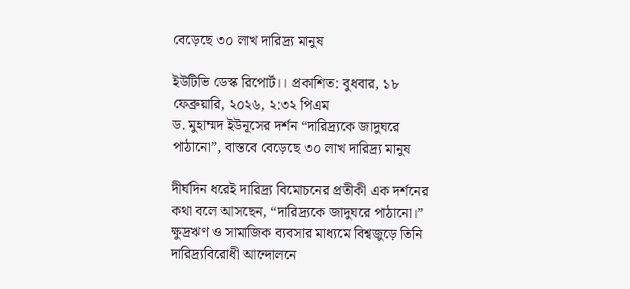বেড়েছে ৩০ লাখ দারিদ্র্য মানুষ

ইউটিভি ডেস্ক রিপোর্ট।। প্রকাশিত: বুধবার, ১৮ ফেব্রুয়ারি, ২০২৬, ২:৩২ পিএম
ড. মুহাম্মদ ইউনূসের দর্শন “দারিদ্র্যকে জাদুঘরে পাঠানো”, বাস্তবে বেড়েছে ৩০ লাখ দারিদ্র্য মানুষ

দীর্ঘদিন ধরেই দারিদ্র্য বিমোচনের প্রতীকী এক দর্শনের কথা বলে আসছেন, “দারিদ্র্যকে জাদুঘরে পাঠানো।” ক্ষুদ্রঋণ ও সামাজিক ব্যবসার মাধ্যমে বিশ্বজুড়ে তিনি দারিদ্র্যবিরোধী আন্দোলনে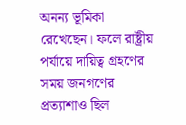অনন্য ভূমিকা রেখেছেন। ফলে রাষ্ট্রীয় পর্যায়ে দায়িত্ব গ্রহণের সময় জনগণের প্রত্যাশাও ছিল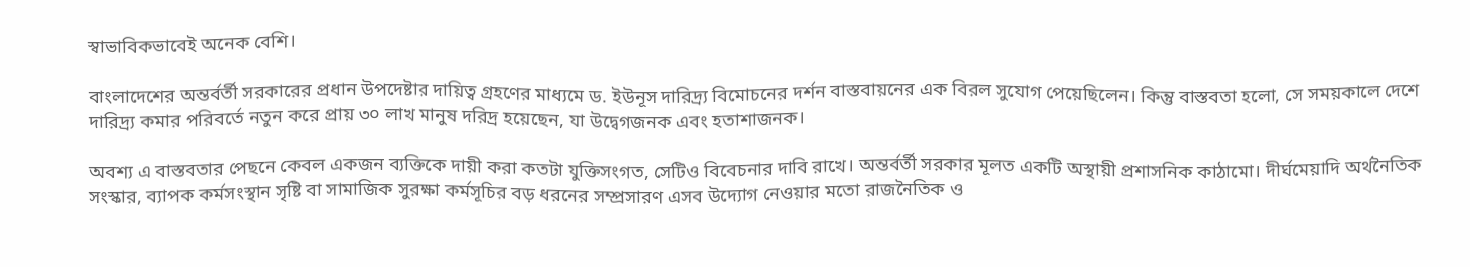স্বাভাবিকভাবেই অনেক বেশি।

বাংলাদেশের অন্তর্বর্তী সরকারের প্রধান উপদেষ্টার দায়িত্ব গ্রহণের মাধ্যমে ড. ইউনূস দারিদ্র্য বিমোচনের দর্শন বাস্তবায়নের এক বিরল সুযোগ পেয়েছিলেন। কিন্তু বাস্তবতা হলো, সে সময়কালে দেশে দারিদ্র্য কমার পরিবর্তে নতুন করে প্রায় ৩০ লাখ মানুষ দরিদ্র হয়েছেন, যা উদ্বেগজনক এবং হতাশাজনক।

অবশ্য এ বাস্তবতার পেছনে কেবল একজন ব্যক্তিকে দায়ী করা কতটা যুক্তিসংগত, সেটিও বিবেচনার দাবি রাখে। অন্তর্বর্তী সরকার মূলত একটি অস্থায়ী প্রশাসনিক কাঠামো। দীর্ঘমেয়াদি অর্থনৈতিক সংস্কার, ব্যাপক কর্মসংস্থান সৃষ্টি বা সামাজিক সুরক্ষা কর্মসূচির বড় ধরনের সম্প্রসারণ এসব উদ্যোগ নেওয়ার মতো রাজনৈতিক ও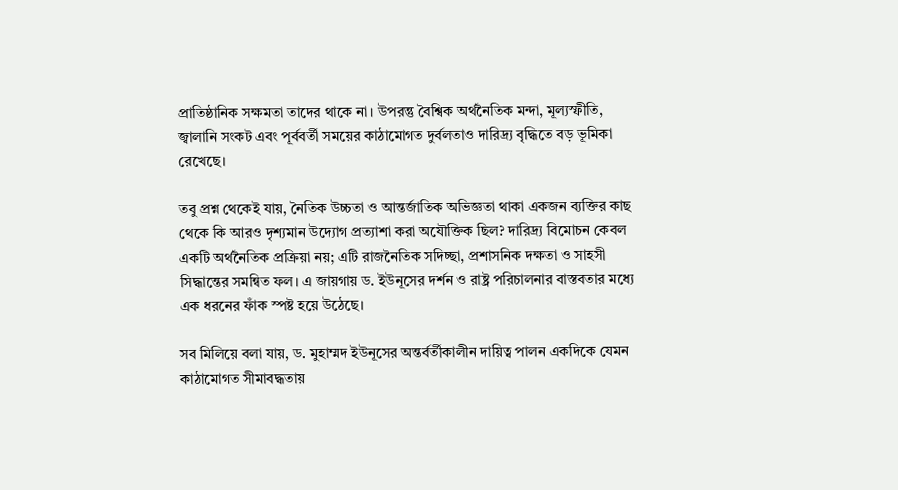প্রাতিষ্ঠানিক সক্ষমতা তাদের থাকে না। উপরন্তু বৈশ্বিক অর্থনৈতিক মন্দা, মূল্যস্ফীতি, জ্বালানি সংকট এবং পূর্ববর্তী সময়ের কাঠামোগত দুর্বলতাও দারিদ্র্য বৃদ্ধিতে বড় ভূমিকা রেখেছে।

তবু প্রশ্ন থেকেই যায়, নৈতিক উচ্চতা ও আন্তর্জাতিক অভিজ্ঞতা থাকা একজন ব্যক্তির কাছ থেকে কি আরও দৃশ্যমান উদ্যোগ প্রত্যাশা করা অযৌক্তিক ছিল? দারিদ্র্য বিমোচন কেবল একটি অর্থনৈতিক প্রক্রিয়া নয়; এটি রাজনৈতিক সদিচ্ছা, প্রশাসনিক দক্ষতা ও সাহসী সিদ্ধান্তের সমন্বিত ফল। এ জায়গায় ড. ইউনূসের দর্শন ও রাষ্ট্র পরিচালনার বাস্তবতার মধ্যে এক ধরনের ফাঁক স্পষ্ট হয়ে উঠেছে।

সব মিলিয়ে বলা যায়, ড. মুহাম্মদ ইউনূসের অন্তর্বর্তীকালীন দায়িত্ব পালন একদিকে যেমন কাঠামোগত সীমাবদ্ধতায়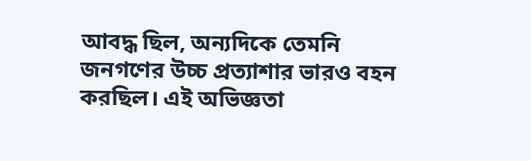আবদ্ধ ছিল, অন্যদিকে তেমনি জনগণের উচ্চ প্রত্যাশার ভারও বহন করছিল। এই অভিজ্ঞতা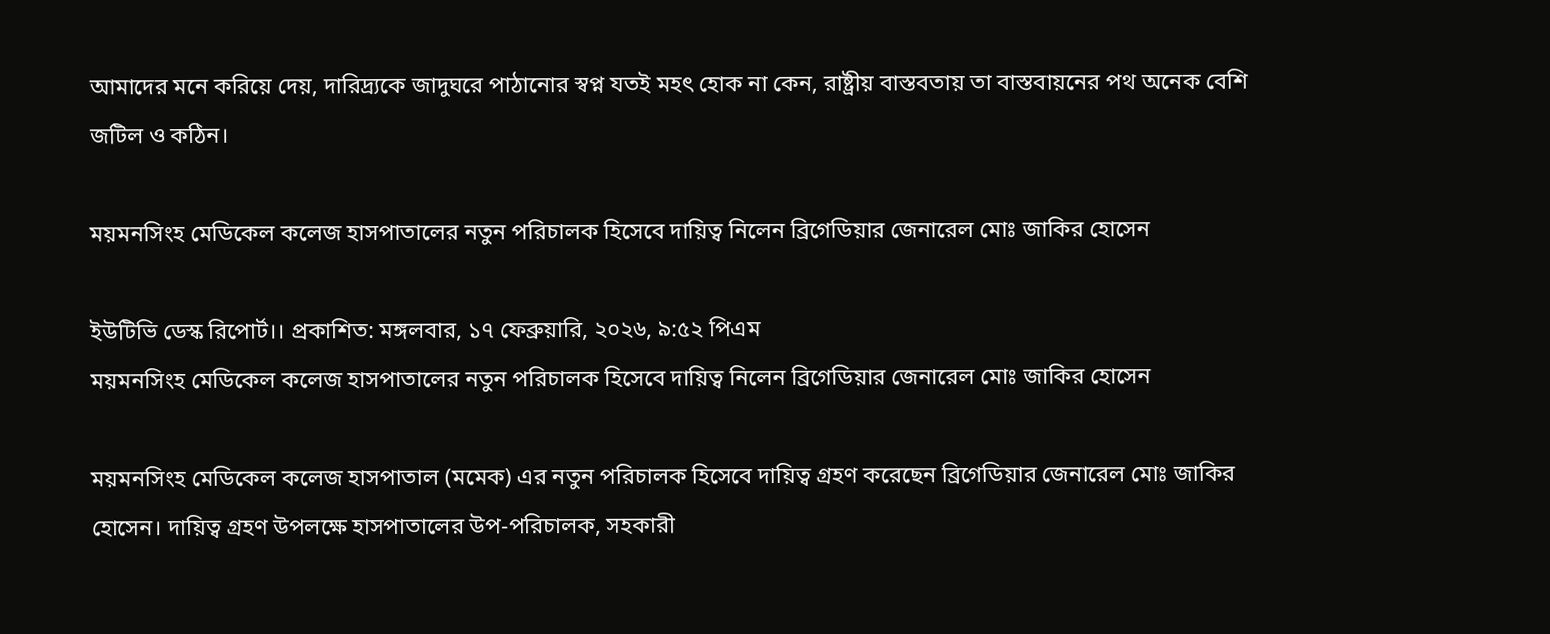আমাদের মনে করিয়ে দেয়, দারিদ্র্যকে জাদুঘরে পাঠানোর স্বপ্ন যতই মহৎ হোক না কেন, রাষ্ট্রীয় বাস্তবতায় তা বাস্তবায়নের পথ অনেক বেশি জটিল ও কঠিন।

ময়মনসিংহ মেডিকেল কলেজ হাসপাতালের নতুন পরিচালক হিসেবে দায়িত্ব নিলেন ব্রিগেডিয়ার জেনারেল মোঃ জাকির হোসেন

ইউটিভি ডেস্ক রিপোর্ট।। প্রকাশিত: মঙ্গলবার, ১৭ ফেব্রুয়ারি, ২০২৬, ৯:৫২ পিএম
ময়মনসিংহ মেডিকেল কলেজ হাসপাতালের নতুন পরিচালক হিসেবে দায়িত্ব নিলেন ব্রিগেডিয়ার জেনারেল মোঃ জাকির হোসেন

ময়মনসিংহ মেডিকেল কলেজ হাসপাতাল (মমেক) এর নতুন পরিচালক হিসেবে দায়িত্ব গ্রহণ করেছেন ব্রিগেডিয়ার জেনারেল মোঃ জাকির হোসেন। দায়িত্ব গ্রহণ উপলক্ষে হাসপাতালের উপ-পরিচালক, সহকারী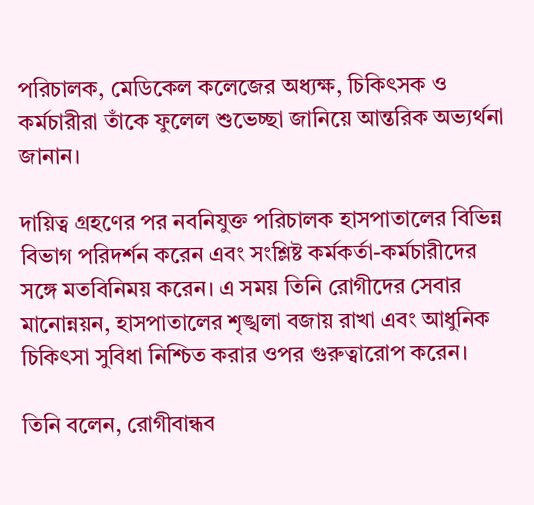পরিচালক, মেডিকেল কলেজের অধ্যক্ষ, চিকিৎসক ও কর্মচারীরা তাঁকে ফুলেল শুভেচ্ছা জানিয়ে আন্তরিক অভ্যর্থনা জানান।

দায়িত্ব গ্রহণের পর নবনিযুক্ত পরিচালক হাসপাতালের বিভিন্ন বিভাগ পরিদর্শন করেন এবং সংশ্লিষ্ট কর্মকর্তা-কর্মচারীদের সঙ্গে মতবিনিময় করেন। এ সময় তিনি রোগীদের সেবার মানোন্নয়ন, হাসপাতালের শৃঙ্খলা বজায় রাখা এবং আধুনিক চিকিৎসা সুবিধা নিশ্চিত করার ওপর গুরুত্বারোপ করেন।

তিনি বলেন, রোগীবান্ধব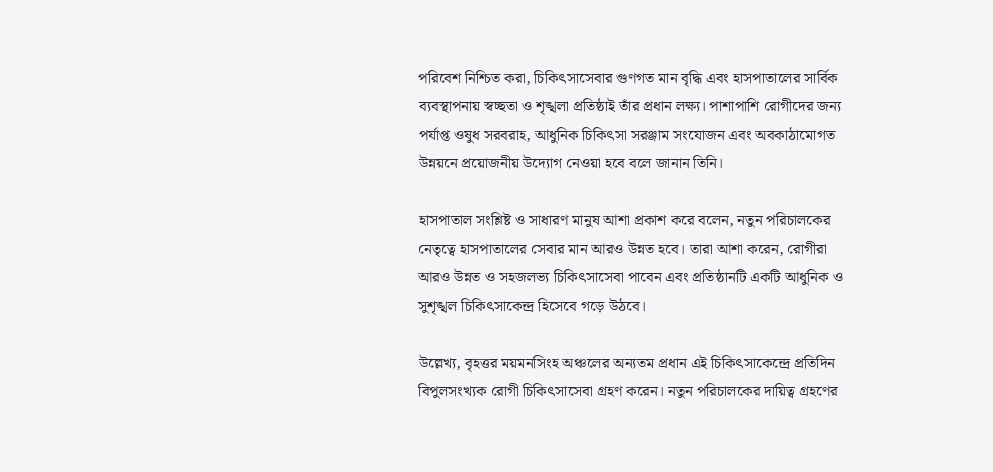পরিবেশ নিশ্চিত করা, চিকিৎসাসেবার গুণগত মান বৃদ্ধি এবং হাসপাতালের সার্বিক ব্যবস্থাপনায় স্বচ্ছতা ও শৃঙ্খলা প্রতিষ্ঠাই তাঁর প্রধান লক্ষ্য। পাশাপাশি রোগীদের জন্য পর্যাপ্ত ওষুধ সরবরাহ, আধুনিক চিকিৎসা সরঞ্জাম সংযোজন এবং অবকাঠামোগত উন্নয়নে প্রয়োজনীয় উদ্যোগ নেওয়া হবে বলে জানান তিনি।

হাসপাতাল সংশ্লিষ্ট ও সাধারণ মানুষ আশা প্রকাশ করে বলেন, নতুন পরিচালকের নেতৃত্বে হাসপাতালের সেবার মান আরও উন্নত হবে। তারা আশা করেন, রোগীরা আরও উন্নত ও সহজলভ্য চিকিৎসাসেবা পাবেন এবং প্রতিষ্ঠানটি একটি আধুনিক ও সুশৃঙ্খল চিকিৎসাকেন্দ্র হিসেবে গড়ে উঠবে।

উল্লেখ্য, বৃহত্তর ময়মনসিংহ অঞ্চলের অন্যতম প্রধান এই চিকিৎসাকেন্দ্রে প্রতিদিন বিপুলসংখ্যক রোগী চিকিৎসাসেবা গ্রহণ করেন। নতুন পরিচালকের দায়িত্ব গ্রহণের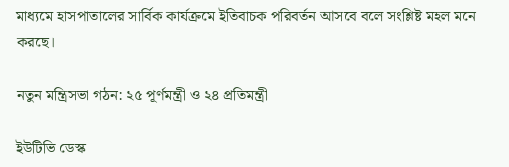মাধ্যমে হাসপাতালের সার্বিক কার্যক্রমে ইতিবাচক পরিবর্তন আসবে বলে সংশ্লিষ্ট মহল মনে করছে।

নতুন মন্ত্রিসভা গঠন: ২৫ পূর্ণমন্ত্রী ও ২৪ প্রতিমন্ত্রী

ইউটিভি ডেস্ক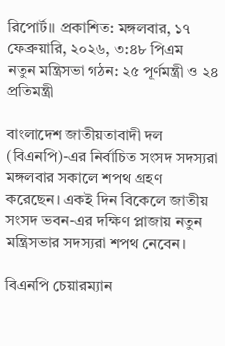রিপোর্ট।। প্রকাশিত: মঙ্গলবার, ১৭ ফেব্রুয়ারি, ২০২৬, ৩:৪৮ পিএম
নতুন মন্ত্রিসভা গঠন: ২৫ পূর্ণমন্ত্রী ও ২৪ প্রতিমন্ত্রী

বাংলাদেশ জাতীয়তাবাদী দল (বিএনপি)-এর নির্বাচিত সংসদ সদস্যরা মঙ্গলবার সকালে শপথ গ্রহণ করেছেন। একই দিন বিকেলে জাতীয় সংসদ ভবন-এর দক্ষিণ প্লাজায় নতুন মন্ত্রিসভার সদস্যরা শপথ নেবেন।

বিএনপি চেয়ারম্যান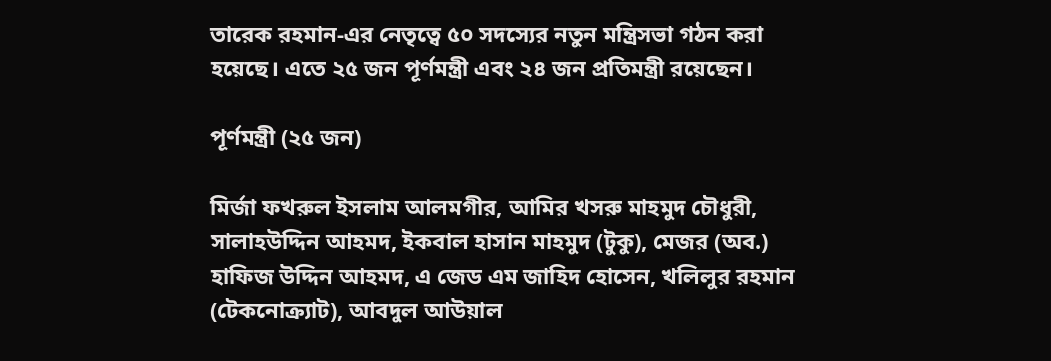তারেক রহমান-এর নেতৃত্বে ৫০ সদস্যের নতুন মন্ত্রিসভা গঠন করা হয়েছে। এতে ২৫ জন পূর্ণমন্ত্রী এবং ২৪ জন প্রতিমন্ত্রী রয়েছেন।

পূর্ণমন্ত্রী (২৫ জন)

মির্জা ফখরুল ইসলাম আলমগীর, আমির খসরু মাহমুদ চৌধুরী, সালাহউদ্দিন আহমদ, ইকবাল হাসান মাহমুদ (টুকু), মেজর (অব.) হাফিজ উদ্দিন আহমদ, এ জেড এম জাহিদ হোসেন, খলিলুর রহমান (টেকনোক্র্যাট), আবদুল আউয়াল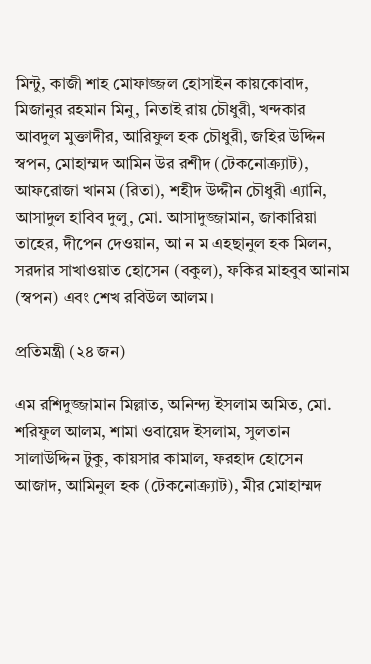মিন্টু, কাজী শাহ মোফাজ্জল হোসাইন কায়কোবাদ, মিজানুর রহমান মিনু, নিতাই রায় চৌধুরী, খন্দকার আবদুল মুক্তাদীর, আরিফুল হক চৌধুরী, জহির উদ্দিন স্বপন, মোহাম্মদ আমিন উর রশীদ (টেকনোক্র্যাট), আফরোজা খানম (রিতা), শহীদ উদ্দীন চৌধুরী এ্যানি, আসাদুল হাবিব দুলু, মো. আসাদুজ্জামান, জাকারিয়া তাহের, দীপেন দেওয়ান, আ ন ম এহছানুল হক মিলন, সরদার সাখাওয়াত হোসেন (বকুল), ফকির মাহবুব আনাম (স্বপন) এবং শেখ রবিউল আলম।

প্রতিমন্ত্রী (২৪ জন)

এম রশিদুজ্জামান মিল্লাত, অনিন্দ্য ইসলাম অমিত, মো. শরিফুল আলম, শামা ওবায়েদ ইসলাম, সুলতান সালাউদ্দিন টুকু, কায়সার কামাল, ফরহাদ হোসেন আজাদ, আমিনুল হক (টেকনোক্র্যাট), মীর মোহাম্মদ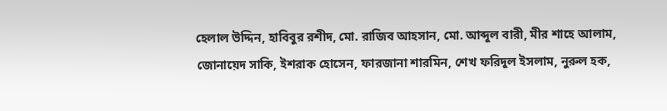হেলাল উদ্দিন, হাবিবুর রশীদ, মো. রাজিব আহসান, মো. আব্দুল বারী, মীর শাহে আলাম, জোনায়েদ সাকি, ইশরাক হোসেন, ফারজানা শারমিন, শেখ ফরিদুল ইসলাম, নুরুল হক,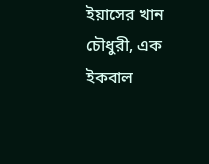ইয়াসের খান চৌধুরী, এক ইকবাল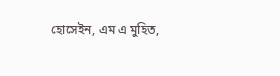হোসেইন, এম এ মুহিত,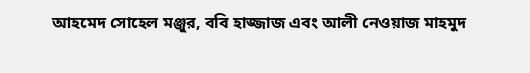আহমেদ সোহেল মঞ্জুর, ববি হাজ্জাজ এবং আলী নেওয়াজ মাহমুদ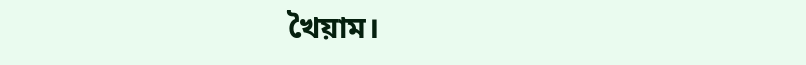খৈয়াম।